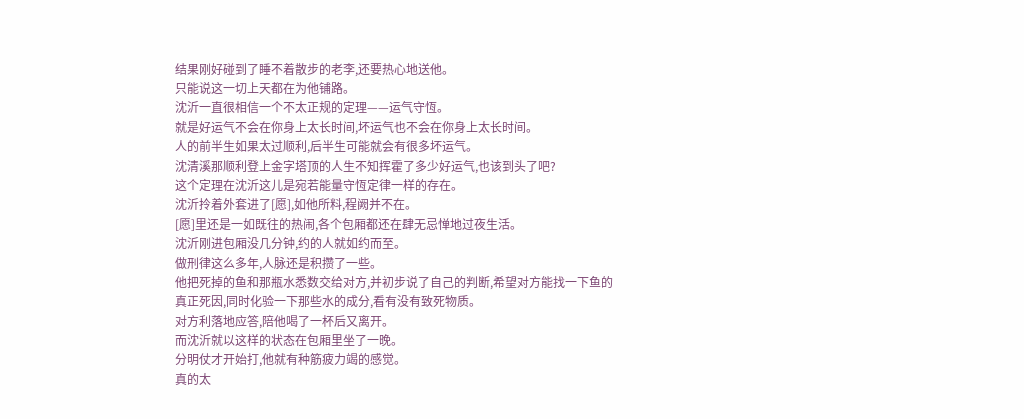结果刚好碰到了睡不着散步的老李,还要热心地送他。
只能说这一切上天都在为他铺路。
沈沂一直很相信一个不太正规的定理——运气守恆。
就是好运气不会在你身上太长时间,坏运气也不会在你身上太长时间。
人的前半生如果太过顺利,后半生可能就会有很多坏运气。
沈清溪那顺利登上金字塔顶的人生不知挥霍了多少好运气,也该到头了吧?
这个定理在沈沂这儿是宛若能量守恆定律一样的存在。
沈沂拎着外套进了[愿],如他所料,程阙并不在。
[愿]里还是一如既往的热闹,各个包厢都还在肆无忌惮地过夜生活。
沈沂刚进包厢没几分钟,约的人就如约而至。
做刑律这么多年,人脉还是积攒了一些。
他把死掉的鱼和那瓶水悉数交给对方,并初步说了自己的判断,希望对方能找一下鱼的真正死因,同时化验一下那些水的成分,看有没有致死物质。
对方利落地应答,陪他喝了一杯后又离开。
而沈沂就以这样的状态在包厢里坐了一晚。
分明仗才开始打,他就有种筋疲力竭的感觉。
真的太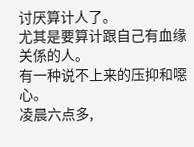讨厌算计人了。
尤其是要算计跟自己有血缘关係的人。
有一种说不上来的压抑和噁心。
凌晨六点多,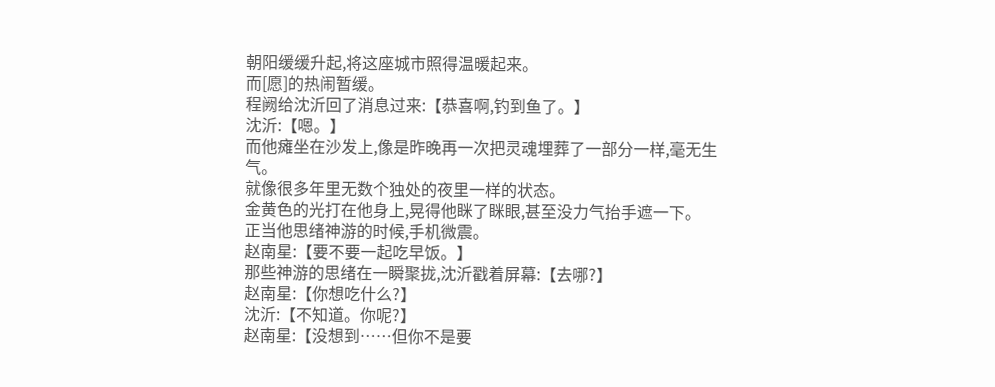朝阳缓缓升起,将这座城市照得温暖起来。
而[愿]的热闹暂缓。
程阙给沈沂回了消息过来:【恭喜啊,钓到鱼了。】
沈沂:【嗯。】
而他瘫坐在沙发上,像是昨晚再一次把灵魂埋葬了一部分一样,毫无生气。
就像很多年里无数个独处的夜里一样的状态。
金黄色的光打在他身上,晃得他眯了眯眼,甚至没力气抬手遮一下。
正当他思绪神游的时候,手机微震。
赵南星:【要不要一起吃早饭。】
那些神游的思绪在一瞬聚拢,沈沂戳着屏幕:【去哪?】
赵南星:【你想吃什么?】
沈沂:【不知道。你呢?】
赵南星:【没想到……但你不是要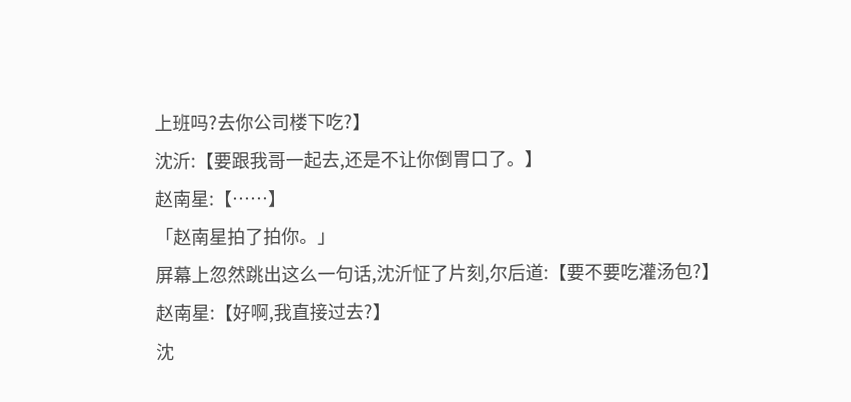上班吗?去你公司楼下吃?】
沈沂:【要跟我哥一起去,还是不让你倒胃口了。】
赵南星:【……】
「赵南星拍了拍你。」
屏幕上忽然跳出这么一句话,沈沂怔了片刻,尔后道:【要不要吃灌汤包?】
赵南星:【好啊,我直接过去?】
沈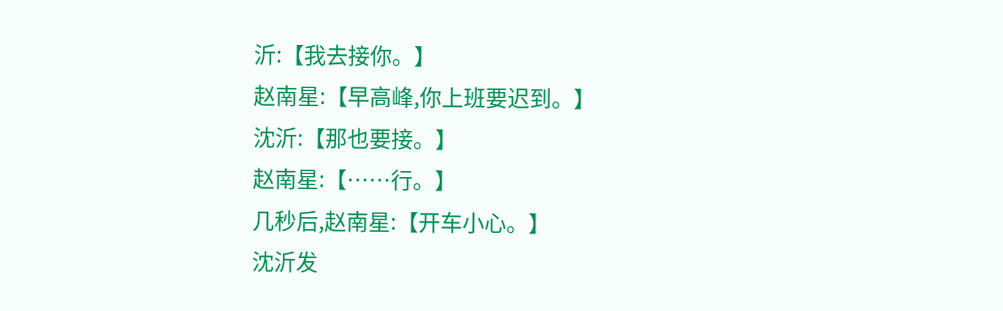沂:【我去接你。】
赵南星:【早高峰,你上班要迟到。】
沈沂:【那也要接。】
赵南星:【……行。】
几秒后,赵南星:【开车小心。】
沈沂发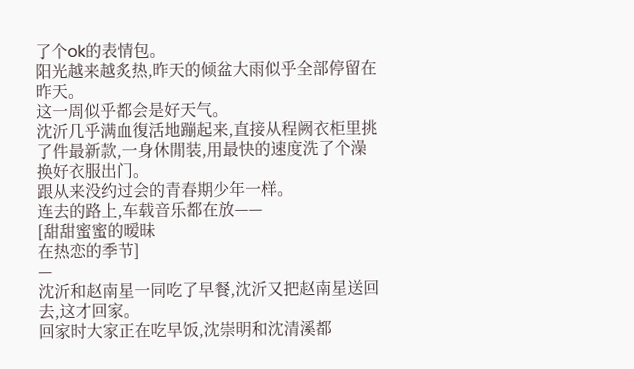了个ok的表情包。
阳光越来越炙热,昨天的倾盆大雨似乎全部停留在昨天。
这一周似乎都会是好天气。
沈沂几乎满血復活地蹦起来,直接从程阙衣柜里挑了件最新款,一身休閒装,用最快的速度洗了个澡换好衣服出门。
跟从来没约过会的青春期少年一样。
连去的路上,车载音乐都在放——
[甜甜蜜蜜的暧昧
在热恋的季节]
—
沈沂和赵南星一同吃了早餐,沈沂又把赵南星送回去,这才回家。
回家时大家正在吃早饭,沈崇明和沈清溪都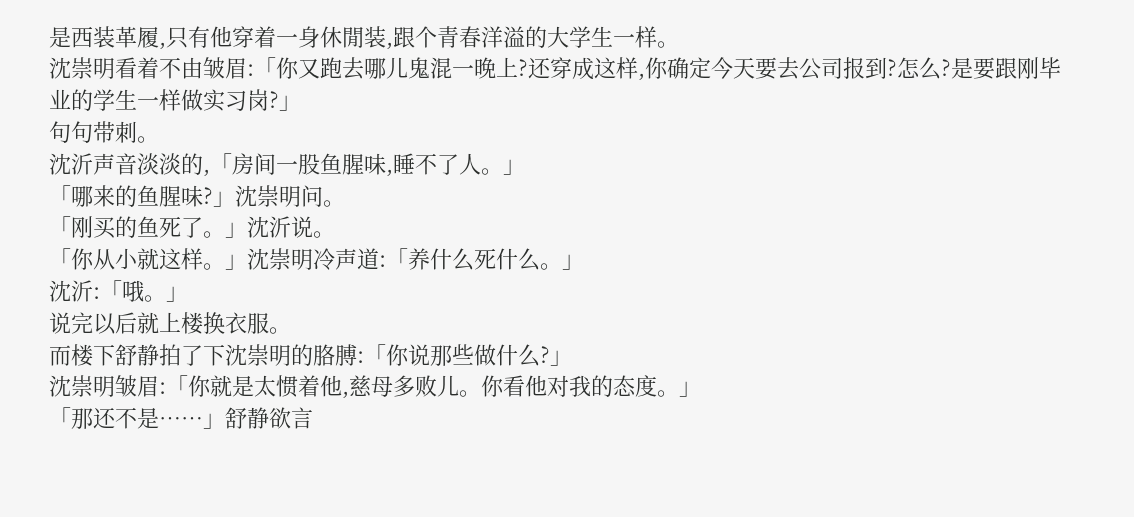是西装革履,只有他穿着一身休閒装,跟个青春洋溢的大学生一样。
沈崇明看着不由皱眉:「你又跑去哪儿鬼混一晚上?还穿成这样,你确定今天要去公司报到?怎么?是要跟刚毕业的学生一样做实习岗?」
句句带刺。
沈沂声音淡淡的,「房间一股鱼腥味,睡不了人。」
「哪来的鱼腥味?」沈崇明问。
「刚买的鱼死了。」沈沂说。
「你从小就这样。」沈崇明冷声道:「养什么死什么。」
沈沂:「哦。」
说完以后就上楼换衣服。
而楼下舒静拍了下沈崇明的胳膊:「你说那些做什么?」
沈崇明皱眉:「你就是太惯着他,慈母多败儿。你看他对我的态度。」
「那还不是……」舒静欲言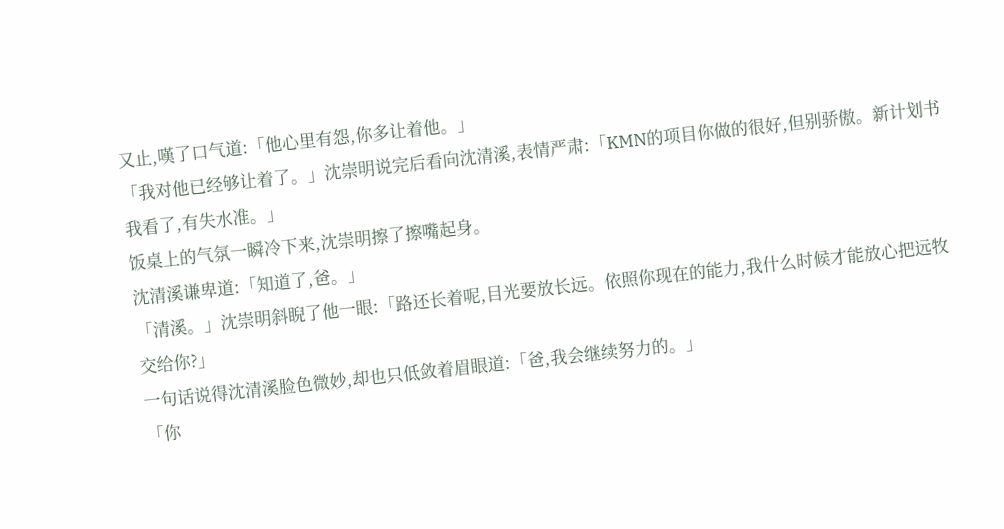又止,嘆了口气道:「他心里有怨,你多让着他。」
「我对他已经够让着了。」沈崇明说完后看向沈清溪,表情严肃:「KMN的项目你做的很好,但别骄傲。新计划书我看了,有失水准。」
饭桌上的气氛一瞬冷下来,沈崇明擦了擦嘴起身。
沈清溪谦卑道:「知道了,爸。」
「清溪。」沈崇明斜睨了他一眼:「路还长着呢,目光要放长远。依照你现在的能力,我什么时候才能放心把远牧交给你?」
一句话说得沈清溪脸色微妙,却也只低敛着眉眼道:「爸,我会继续努力的。」
「你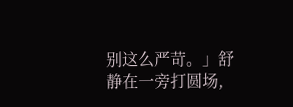别这么严苛。」舒静在一旁打圆场,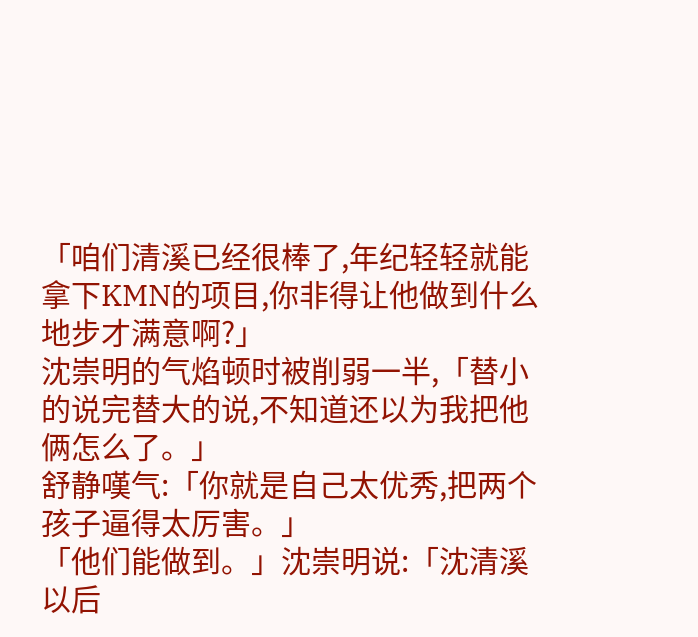「咱们清溪已经很棒了,年纪轻轻就能拿下KMN的项目,你非得让他做到什么地步才满意啊?」
沈崇明的气焰顿时被削弱一半,「替小的说完替大的说,不知道还以为我把他俩怎么了。」
舒静嘆气:「你就是自己太优秀,把两个孩子逼得太厉害。」
「他们能做到。」沈崇明说:「沈清溪以后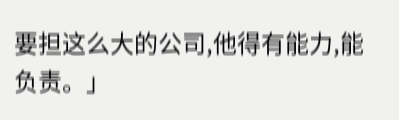要担这么大的公司,他得有能力,能负责。」